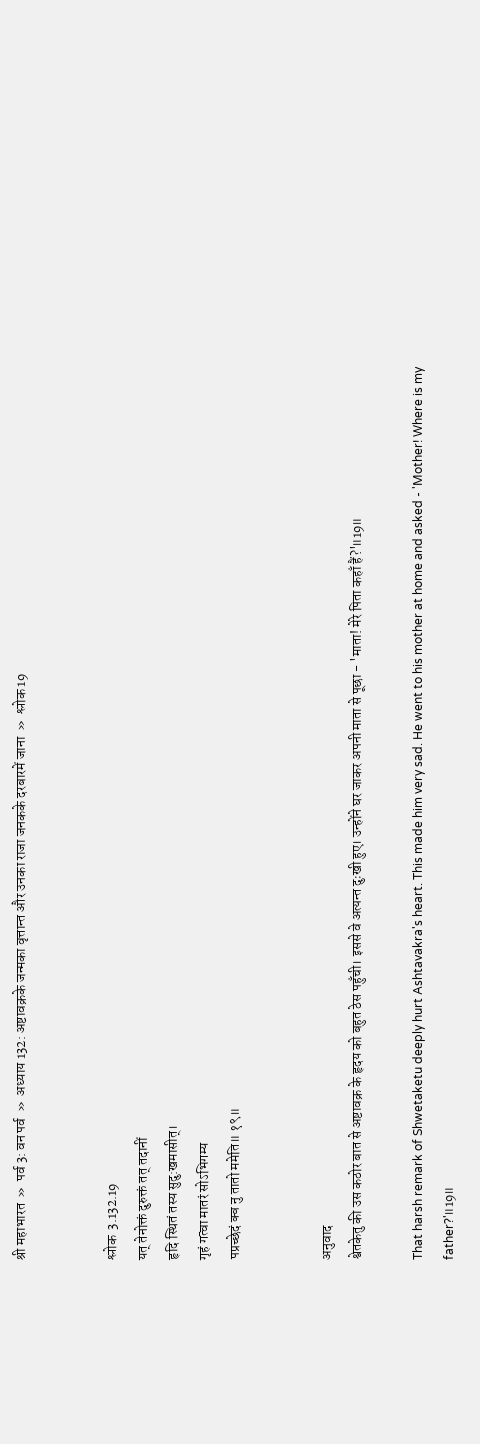श्री महाभारत  »  पर्व 3: वन पर्व  »  अध्याय 132: अष्टावक्रके जन्मका वृत्तान्त और उनका राजा जनकके दरबारमें जाना  »  श्लोक 19


श्लोक  3.132.19
यत् तेनोक्तं दुरुक्तं तत् तदानीं
हृदि स्थितं तस्य सुदु:खमासीत्।
गृहं गत्वा मातरं सोऽभिगम्य
पप्रच्छेदं क्व नु तातो ममेति॥ १९॥


अनुवाद
श्वेतकेतु की उस कठोर बात से अष्टावक्र के हृदय को बहुत ठेस पहुँची। इससे वे अत्यन्त दुःखी हुए। उन्होंने घर जाकर अपनी माता से पूछा - 'माता! मेरे पिता कहाँ हैं?'॥19॥

That harsh remark of Shwetaketu deeply hurt Ashtavakra's heart. This made him very sad. He went to his mother at home and asked - 'Mother! Where is my father?'॥19॥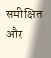समीक्षित और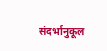संदर्भानुकूल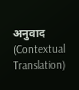अनुवाद (Contextual Translation)